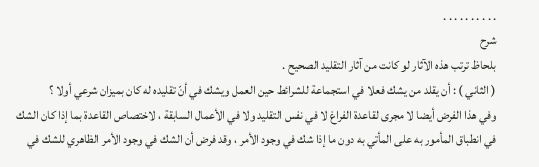. . . . . . . . . .
شرح
بلحاظ ترتب هذه الآثار لو كانت من آثار التقليد الصحيح .
( الثاني ) : أن يقلد من يشك فعلا في استجماعة للشرائط حين العمل ويشك في أنّ تقليده له كان بميزان شرعي أولا ؟
وفي هذا الفرض أيضا لا مجرى لقاعدة الفراغ لا في نفس التقليد ولا في الأعمال السابقة ، لاختصاص القاعدة بما إذا كان الشك في انطباق المأمور به على المأتي به دون ما إذا شك في وجود الأمر ، وقد فرض أن الشك في وجود الأمر الظاهري للشك في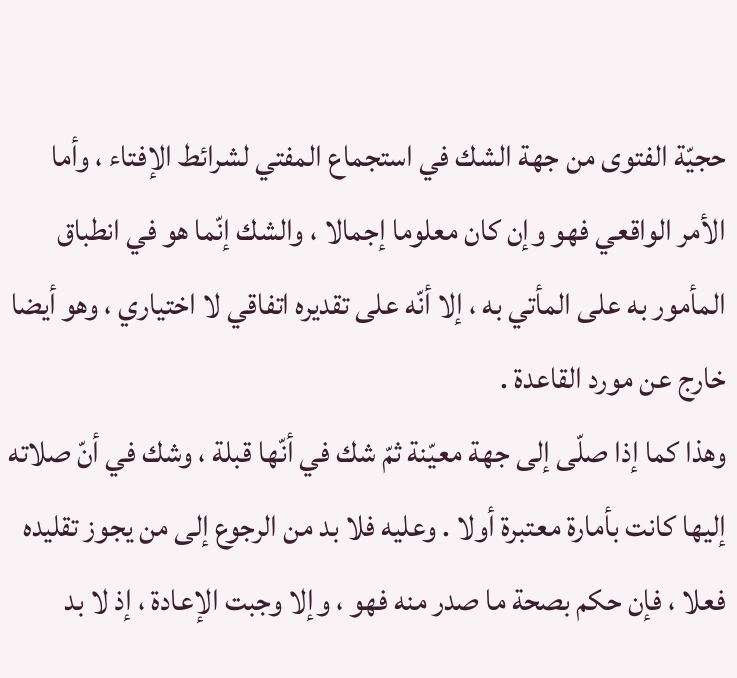حجيّة الفتوى من جهة الشك في استجماع المفتي لشرائط الإفتاء ، وأما الأمر الواقعي فهو وإن كان معلوما إجمالا ، والشك إنّما هو في انطباق المأمور به على المأتي به ، إلا أنّه على تقديره اتفاقي لا اختياري ، وهو أيضا خارج عن مورد القاعدة .
وهذا كما إذا صلّى إلى جهة معيّنة ثمّ شك في أنّها قبلة ، وشك في أنّ صلاته إليها كانت بأمارة معتبرة أولا . وعليه فلا بد من الرجوع إلى من يجوز تقليده فعلا ، فإن حكم بصحة ما صدر منه فهو ، وإلا وجبت الإعادة ، إذ لا بد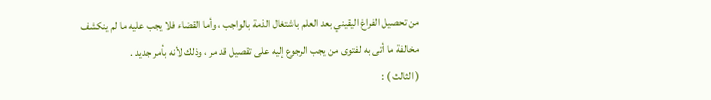من تحصيل الفراغ اليقيني بعد العلم باشتغال الذمة بالواجب ، وأما القضاء فلا يجب عليه ما لم ينكشف مخالفة ما أتى به لفتوى من يجب الرجوع إليه على تقصيل قد مر ، وذلك لأنه بأمر جديد .
( الثالث ) :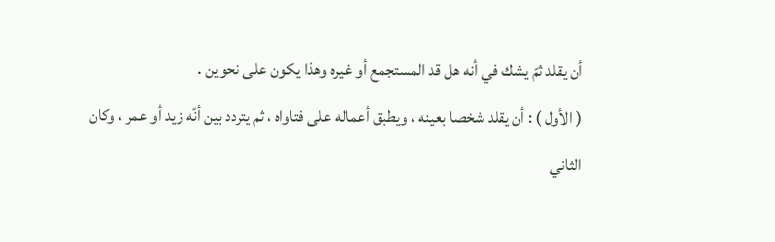أن يقلد ثمّ يشك في أنه هل قد المستجمع أو غيره وهذا يكون على نحوين .
( الأول ) : أن يقلد شخصا بعينه ، ويطبق أعماله على فتاواه ، ثم يتردد بين أنّه زيد أو عمر ، وكان الثاني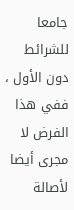جامعا للشرائط دون الأول ، ففي هذا الفرض لا مجرى أيضا لأصالة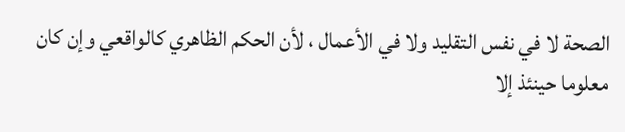الصحة لا في نفس التقليد ولا في الأعمال ، لأن الحكم الظاهري كالواقعي وإن كان معلوما حينئذ إلا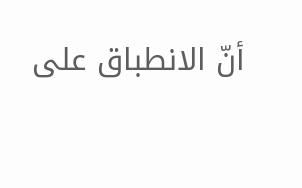أنّ الانطباق على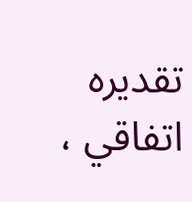تقديره اتفاقي ،